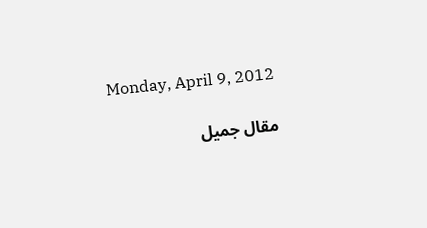Monday, April 9, 2012

مقال جميل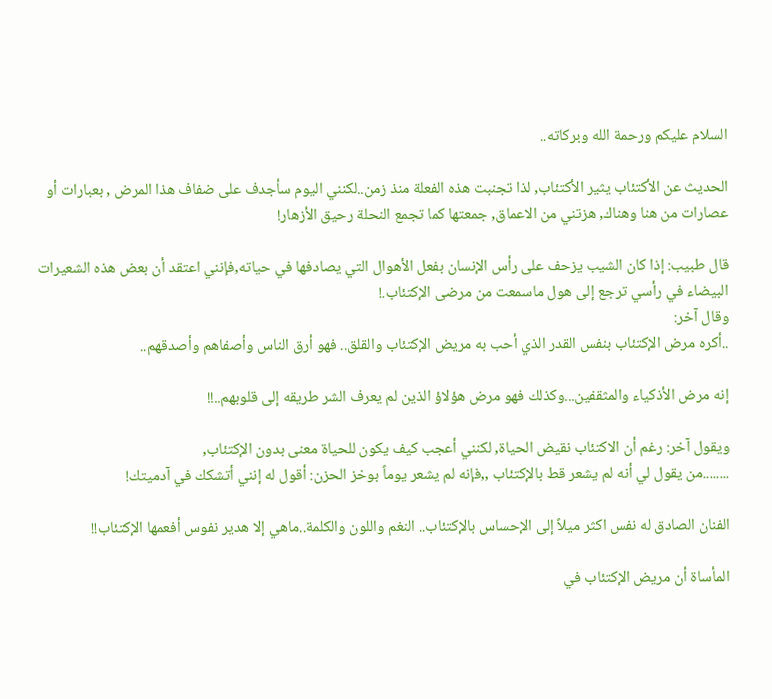السلام عليكم ورحمة الله وبركاته..

الحديث عن الأكتئاب يثير الأكتئاب, لذا تجنبت هذه الفعلة منذ زمن..لكنني اليوم سأجدف على ضفاف هذا المرض , بعبارات أو عصارات من هنا وهناك, هزتني من الاعماق, جمعتها كما تجمع النحلة رحيق الأزهار!

قال طبيب: إذا كان الشيب يزحف على رأس الإنسان بفعل الأهوال التي يصادفها في حياته,فإنني اعتقد أن بعض هذه الشعيرات البيضاء في رأسي ترجع إلى هول ماسمعت من مرضى الإكتئاب.!
وقال آخر:
..أكره مرض الإكتئاب بنفس القدر الذي أحب به مريض الإكتئاب والقلق.. فهو أرق الناس وأصفاهم وأصدقهم..

إنه مرض الأذكياء والمثقفين...وكذلك فهو مرض هؤلاؤ الذين لم يعرف الشر طريقه إلى قلوبهم..!!

ويقول آخر: رغم أن الاكتئاب نقيض الحياة, لكنني أعجب كيف يكون للحياة معنى بدون الإكتئاب,
........من يقول لي أنه لم يشعر قط بالإكتئاب ,,فإنه لم يشعر يوماً بوخز الحزن: أقول له إنني أتشكك في آدميتك!

الفنان الصادق له نفس اكثر ميلاً إلى الإحساس بالإكتئاب.. النغم واللون والكلمة..ماهي إلا هدير نفوس أفعمها الإكتئاب!!

المأساة أن مريض الإكتئاب في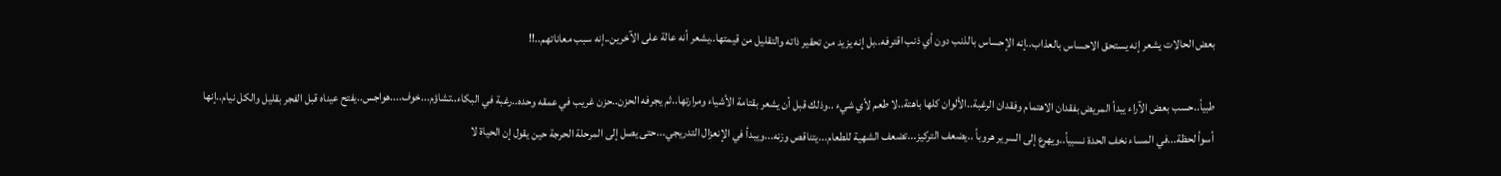بعض الحالات يشعر إنه يستحق الاحساس بالعذاب..إنه الإحساس بالذنب دون أي ذنب اقترفه..بل إنه يزيد من تحقير ذاته والتقليل من قيمتها..يشعر أنه عالة على الآخرين..إنه سبب معاناتهم..!!

طبياً..حسب بعض الآراء يبدأ المريض بفقدان الاهتمام وفقدان الرغبة..الألوان كلها باهتة..لا طعم لأي شيء ..وذلك قبل أن يشعر بقتامة الأشياء ومرارتها..ثم يجرفه الحزن..حزن غريب في عمقه وحده..رغبة في البكاء..تشاؤم...خوف....هواجس..يفتح عيناه قبل الفجر بقليل والكل نيام..إنها أسوأ لحظة...في المساء نخف الحدة نسبياً..ويهرع إلى السرير هروباً ..يضعف التركيز...تضعف الشهية للطعام...يتناقص وزنه...ويبدأ في الإنعزال التدريجي...حتى يصل إلى المرحلة الحرجة حين يقول إن الحياة لا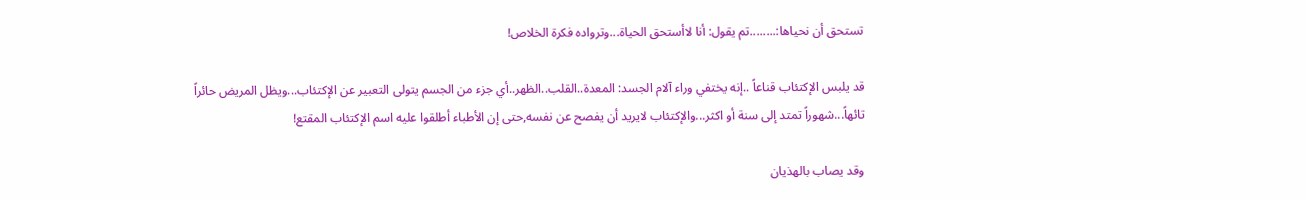تستحق أن نحياها:........تم يقول: أنا لاأستحق الحياة...وترواده فكرة الخلاص!

قد يلبس الإكتئاب قناعاً ..إنه يختفي وراء آلام الجسد: المعدة..القلب..الظهر..أي جزء من الجسم يتولى التعبير عن الإكتئاب...ويظل المريض حائراً تائهاً...شهوراً تمتد إلى سنة أو اكثر...والإكتئاب لايريد أن يفصح عن نفسه,حتى إن الأطباء أطلقوا عليه اسم الإكتئاب المقتع!

وقد يصاب بالهذيان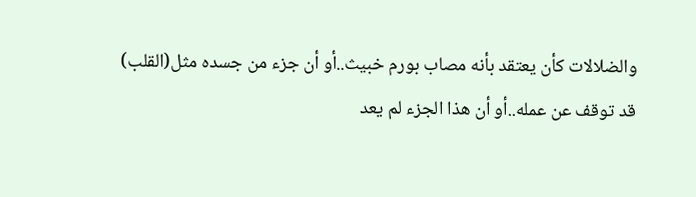والضلالات كأن يعتقد بأنه مصاب بورم خبيث..أو أن جزء من جسده مثل(القلب) قد توقف عن عمله..أو أن هذا الجزء لم يعد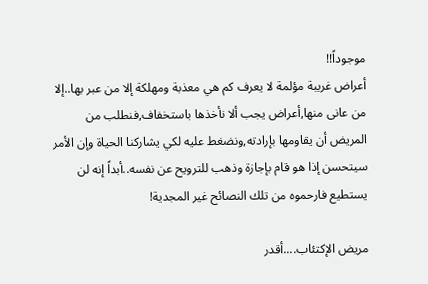موجوداً!!
أعراض غريبة مؤلمة لا يعرف كم هي معذبة ومهلكة إلا من عبر بها..إلا من عانى منها,أعراض يجب ألا نأخذها باستخفاف,فنطلب من المريض أن يقاومها بإرادته,ونضغط عليه لكي يشاركنا الحياة وإن الأمر سيتحسن إذا هو قام بإجازة وذهب للترويح عن نفسه..أبداً إنه لن يستطيع فارحموه من تلك النصائح غير المجدية!

مريض الإكتئاب....أقدر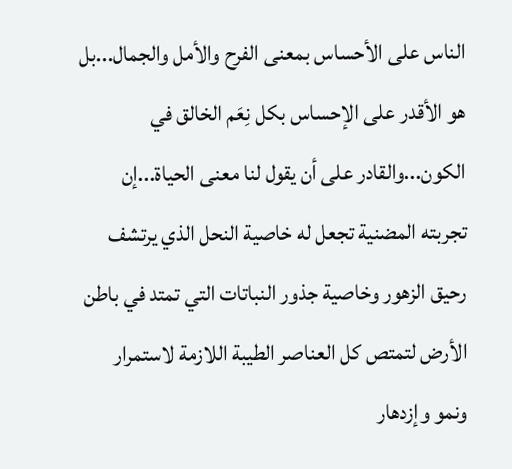الناس على الأحساس بمعنى الفرح والأمل والجمال...بل هو الأقدر على الإحساس بكل نِعَم الخالق في الكون...والقادر على أن يقول لنا معنى الحياة...إن تجربته المضنية تجعل له خاصية النحل الذي يرتشف رحيق الزهور وخاصية جذور النباتات التي تمتد في باطن الأرض لتمتص كل العناصر الطيبة اللازمة لاستمرار ونمو وإزدهار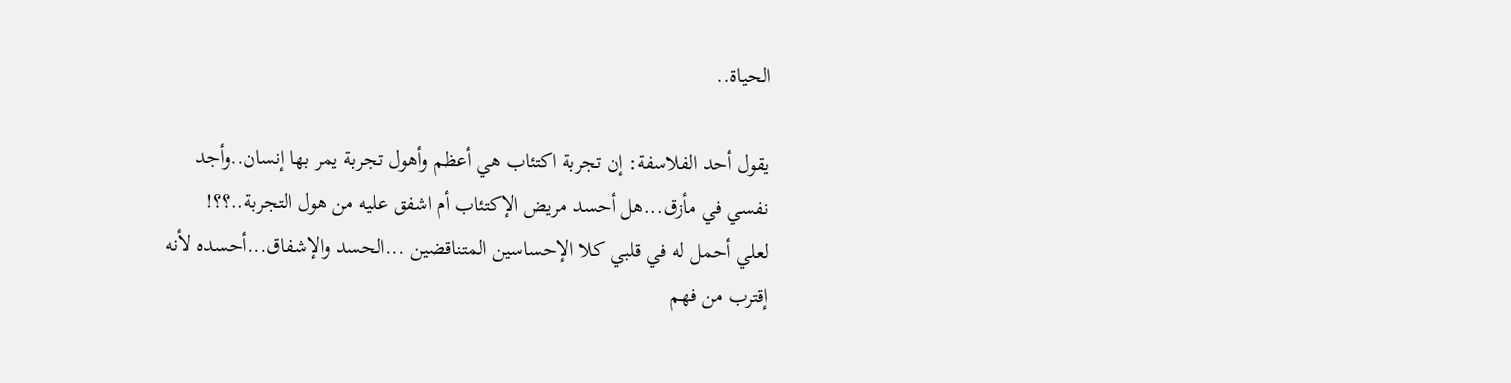الحياة..

يقول أحد الفلاسفة: إن تجربة اكتئاب هي أعظم وأهول تجربة يمر بها إنسان..وأجد نفسي في مأزق...هل أحسد مريض الإكتئاب أم اشفق عليه من هول التجربة..؟؟!
لعلي أحمل له في قلبي كلا الإحساسين المتناقضين ...الحسد والإشفاق...أحسده لأنه إقترب من فهم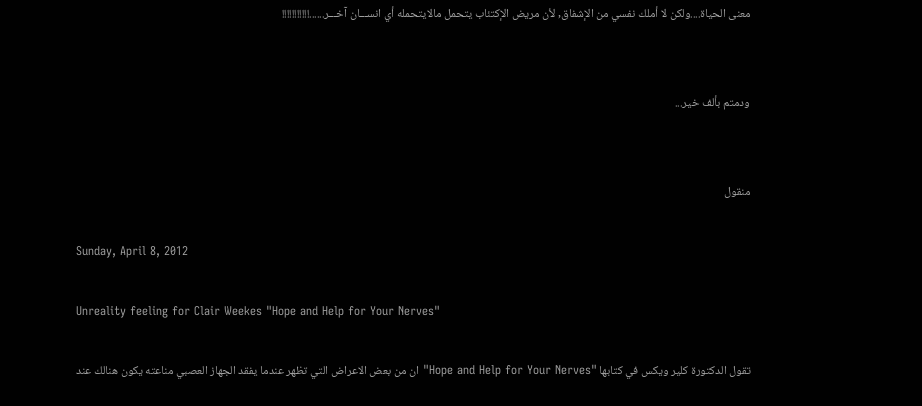معنى الحياة....ولكن لا أملك نفسي من الإشفاق, لأن مريض الإكتئاب يتحمل مالايتحمله أي انســـان آخـــر......!!!!!!!!!!!


ودمتم بألف خير...


منقول

Sunday, April 8, 2012

Unreality feeling for Clair Weekes "Hope and Help for Your Nerves"

تقول الدكتورة كلير ويكس في كتابها "Hope and Help for Your Nerves" ان من بعض الاعراض التي تظهر عندما يفقد الجهاز العصبي مناعته يكون هنالك عند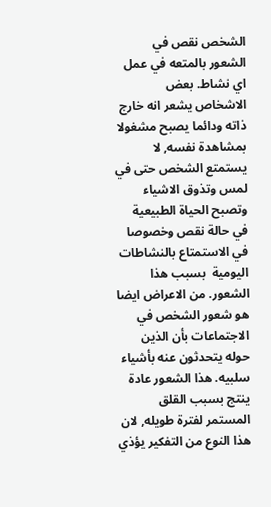الشخص نقص في الشعور بالمتعه في عمل اي نشاط. بعض الاشخاص يشعر انه خارج ذاته ودائما يصبح مشغولا بمشاهدة نفسه, لا يستمتع الشخص حتى في لمس وتذوق الاشياء وتصبح الحياة الطبيعية في حالة نقص وخصوصا في الاستمتاع بالنشاطات اليومية  بسبب هذا الشعور. من الاعراض ايضا هو شعور الشخص في الاجتماعات بأن الذين حوله يتحدثون عنه بأشياء سلبيه. هذا الشعور عادة ينتج بسبب القلق المستمر لفترة طويله, لان هذا النوع من التفكير يؤذي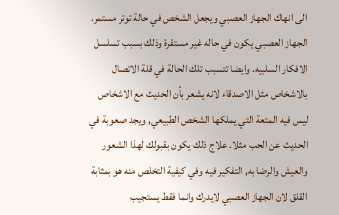الى انهاك الجهاز العصبي ويجعل الشخص في حالة توتر مستمر. الجهاز العصبي يكون في حاله غير مستقرة وذلك بسبب تسلسل الافكار السلبيه. وايضا تتسبب تلك الحالة في قلة الاتصال بالاشخاص مثل الاصدقاء لانه يشعر بأن الحديث مع الاشخاص ليس فيه المتعة التي يملكها الشخص الطبيعي, ويجد صعوبة في الحديث عن الحب مثلا. علاج ذلك يكون بقبولك لهذا الشعور والعيش والرضا به, التفكير فيه وفي كيفية التخلص منه هو بمثابة القلق لان الجهاز العصبي لايدرك وانما فقط يستجيب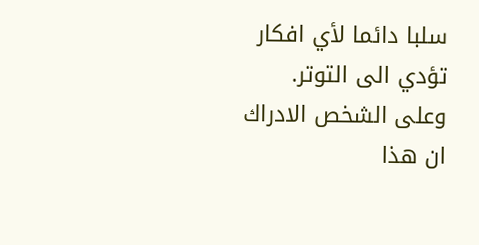سلبا دائما لأي افكار تؤدي الى التوتر. وعلى الشخص الادراك ان هذا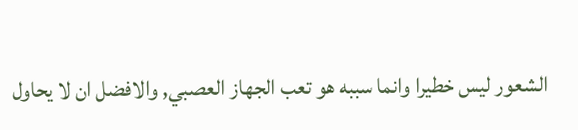الشعور ليس خطيرا وانما سببه هو تعب الجهاز العصبي, والافضل ان لا يحاول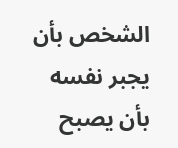الشخص بأن يجبر نفسه بأن يصبح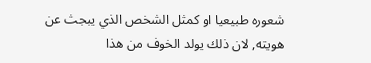شعوره طبيعيا او كمثل الشخص الذي يبجث عن هويته, لان ذلك يولد الخوف من هذا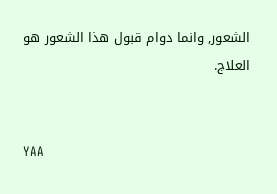الشعور, وانما دوام قبول هذا الشعور هو العلاج.


YAA